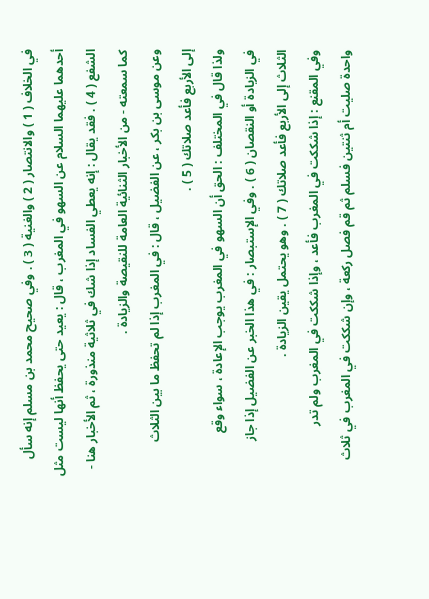في الخلاف ( 1 ) والانتصار ( 2 ) والغنية ( 3 ) . وفي صحيح محمد بن مسلم إنه سأل
أحدهما عليهما السلام عن السهو في المغرب ، قال : يعيد حتى يحفظ أنها ليست مثل
الشفع ( 4 ) . فقد يقال : إنه يعطي الفساد إذا شك في ثلاثية منذورة ، ثم الأخبار هنا -
كما سمعته - من الأخبار الثنائية العامة للنقيصة والزيادة .
وعن موسى بن بكر ، عن الفضيل ، قال : في المغرب إذا لم تحفظ ما بين الثلاث
إلى الأربع فأعد صلاتك ( 5 ) .
ولذا قال في المختلف : الحق أن السهو في المغرب يوجب الإعادة ، سواء وقع
في الزيادة أو النقصان ( 6 ) . وفي الإستبصار : في هذا الخبر عن الفضيل إذا جاز
الثلاث إلى الأربع فأعد صلاتك ( 7 ) . وهو يحتمل يقين الزيادة .
وفي المقنع : إذا شككت في المغرب فأعد ، وإذا شككت في المغرب ولم تدر
واحدة صليت أم ثنتين فسلم ثم قم فصل ركعة ، وإن شككت في المغرب في ثلاث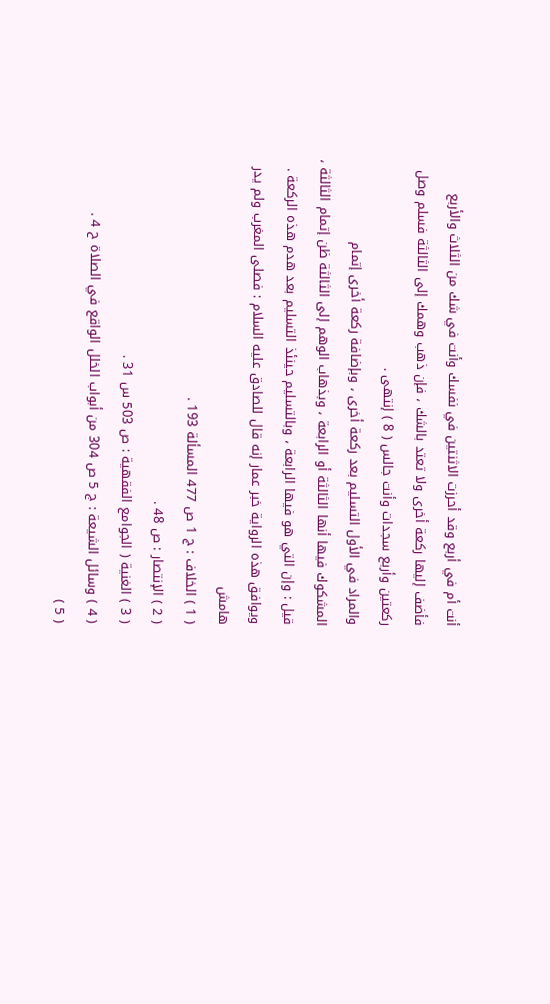أنت أم في أربع وقد أحرزت الاثنتين في نفسك وأنت في شك من الثلاث والأربع
فأضف إليها ركعة أخرى ولا تعتد بالشك ، فإن ذهب وهمك إلى الثالثة فسلم وصل
ركعتين وأربع سجدات وأنت جالس ( 8 ) إنتهى .
والمراد في الأول التسليم بعد ركعة أخرى ، وبإضافة ركعة أخرى إتمام
المشكوك فيها أنها الثالثة أو الرابعة ، وبذهاب الوهم إلى الثالثة ظن إتمام الثالثة ،
قيل : وإن التي هو فيها الرابعة ، وبالتسليم حينئذ التسليم بعد هدم هذه الركعة .
ويوافق هذه الرواية خبر عمار إنه قال للصادق عليه السلام : فصلى المغرب ولم يدر
هامش
( 1 ) الخلاف : ج 1 ص 477 المسألة 193 .
( 2 ) الإنتصار : ص 48 .
( 3 ) الغنية ( الجوامع الفقهية : ص 503 س 31 .
( 4 ) وسائل الشيعة : ج 5 ص 304 من أبواب الخلل الواقع في الصلاة ح 4 .
( 5 )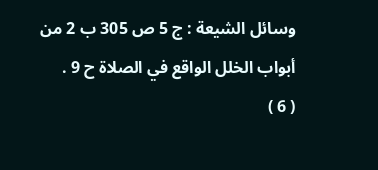وسائل الشيعة : ج 5 ص 305 ب 2 من أبواب الخلل الواقع في الصلاة ح 9 .
( 6 )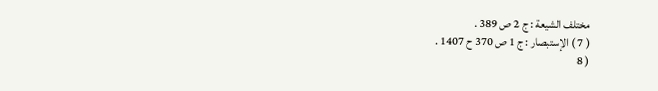مختلف الشيعة : ج 2 ص 389 .
( 7 ) الإستبصار : ج 1 ص 370 ح 1407 .
( 8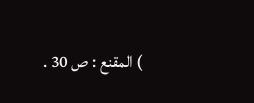) المقنع : ص 30 .